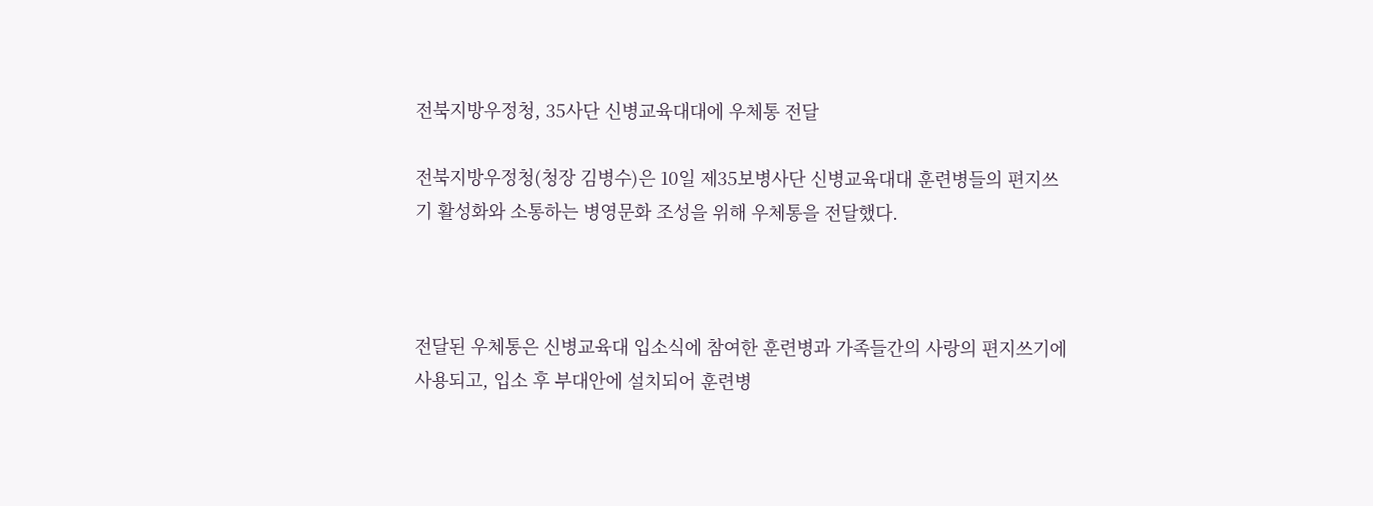전북지방우정청, 35사단 신병교육대대에 우체통 전달

전북지방우정청(청장 김병수)은 10일 제35보병사단 신병교육대대 훈련병들의 편지쓰기 활성화와 소통하는 병영문화 조성을 위해 우체통을 전달했다.



전달된 우체통은 신병교육대 입소식에 참여한 훈련병과 가족들간의 사랑의 편지쓰기에 사용되고, 입소 후 부대안에 설치되어 훈련병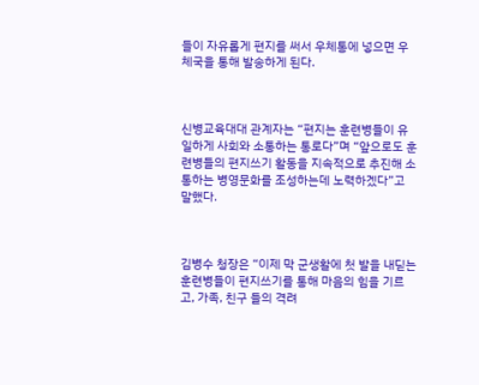들이 자유롭게 편지를 써서 우체통에 넣으면 우체국을 통해 발송하게 된다.



신병교육대대 관계자는 “편지는 훈련병들이 유일하게 사회와 소통하는 통로다”며 “앞으로도 훈련병들의 편지쓰기 활동을 지속적으로 추진해 소통하는 병영문화를 조성하는데 노력하겠다”고 말했다.



김병수 청장은 “이제 막 군생활에 첫 발을 내딛는 훈련병들이 편지쓰기를 통해 마음의 힘을 기르고, 가족, 친구 들의 격려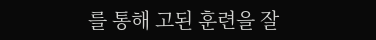를 통해 고된 훈련을 잘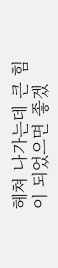헤쳐 나가는데 큰 힘이 되었으면 좋겠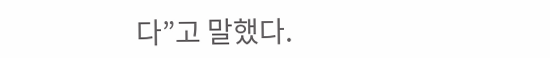다”고 말했다.